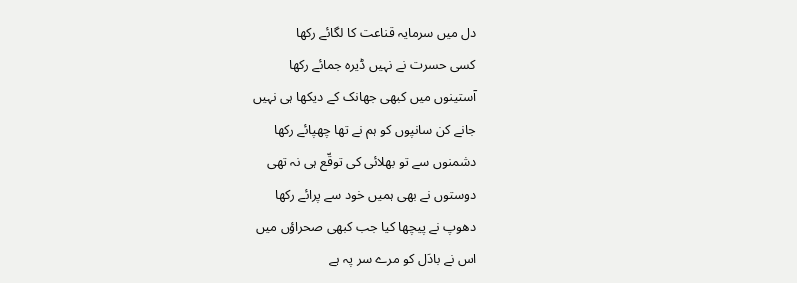دل میں سرمایہ قناعت کا لگائے رکھا
کسی حسرت نے نہیں ڈیرہ جمائے رکھا
آستینوں میں کبھی جھانک کے دیکھا ہی نہیں
جانے کن سانپوں کو ہم نے تھا چھپائے رکھا
دشمنوں سے تو بھلائی کی توقّع ہی نہ تھی
دوستوں نے بھی ہمیں خود سے پرائے رکھا
دھوپ نے پیچھا کیا جب کبھی صحراؤں میں
اس نے بادَل کو مرے سر پہ ہے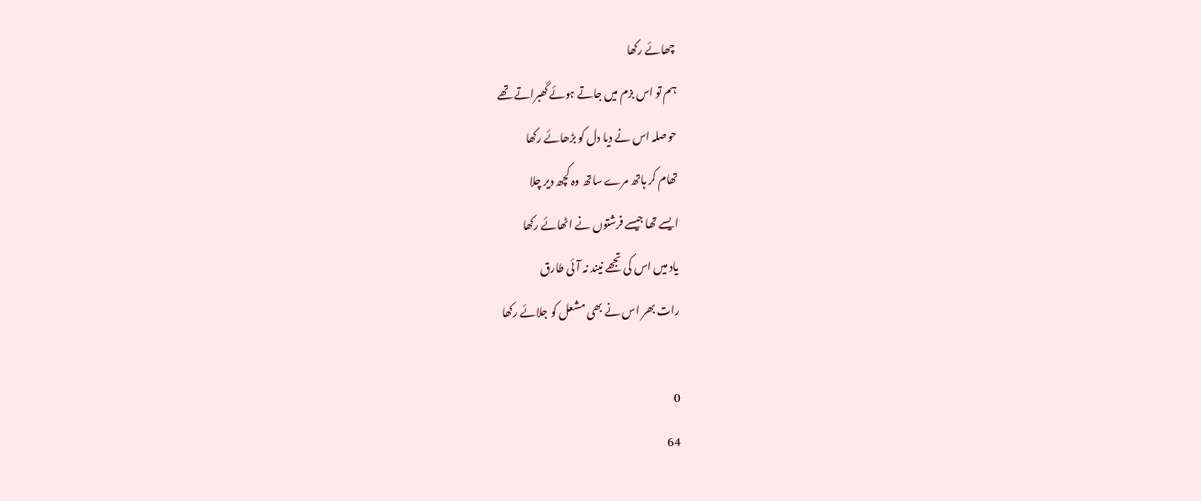چھائے رکھا
ہم تو اس بزم میں جاتے ہوئے گھبراتے تھے
حوصلہ اس نے دیا دل کو بڑھائے رکھا
تھام کر ہاتھ مرے ساتھ وہ کچھ دیر چلا
ایسے تھا جیسے فرشتوں نے اٹھائے رکھا
یاد میں اس کی تجھے نیند نہ آئی طارق
رات بھر اس نے بھی مشعل کو جلائے رکھا

0
64